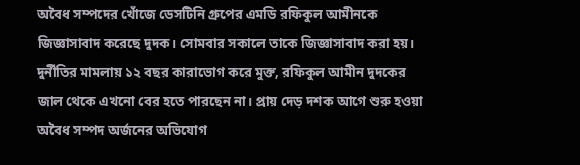অবৈধ সম্পদের খোঁজে ডেসটিনি গ্রুপের এমডি রফিকুল আমীনকে জিজ্ঞাসাবাদ করেছে দুদক। সোমবার সকালে তাকে জিজ্ঞাসাবাদ করা হয়।
দুর্নীতির মামলায় ১২ বছর কারাভোগ করে মুক্ত, রফিকুল আমীন দুদকের জাল থেকে এখনো বের হতে পারছেন না। প্রায় দেড় দশক আগে শুরু হওয়া অবৈধ সম্পদ অর্জনের অভিযোগ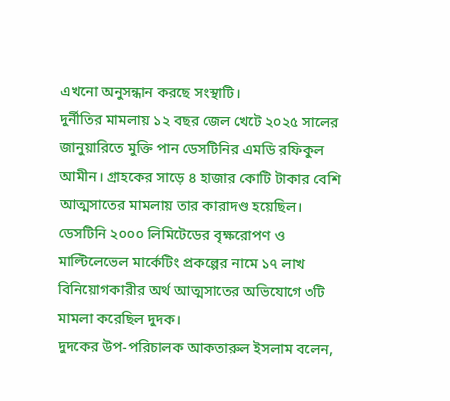এখনো অনুসন্ধান করছে সংস্থাটি।
দুর্নীতির মামলায় ১২ বছর জেল খেটে ২০২৫ সালের জানুয়ারিতে মুক্তি পান ডেসটিনির এমডি রফিকুল আমীন। গ্রাহকের সাড়ে ৪ হাজার কোটি টাকার বেশি আত্মসাতের মামলায় তার কারাদণ্ড হয়েছিল।
ডেসটিনি ২০০০ লিমিটেডের বৃক্ষরোপণ ও মাল্টিলেভেল মার্কেটিং প্রকল্পের নামে ১৭ লাখ বিনিয়োগকারীর অর্থ আত্মসাতের অভিযোগে ৩টি মামলা করেছিল দুদক।
দুদকের উপ-পরিচালক আকতারুল ইসলাম বলেন,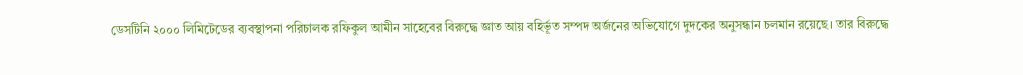ডেসটিনি ২০০০ লিমিটেডের ব্যবস্থাপনা পরিচালক রফিকুল আমীন সাহেবের বিরুদ্ধে জ্ঞাত আয় বহির্ভূত সম্পদ অর্জনের অভিযোগে দুদকের অনুসন্ধান চলমান রয়েছে। তার বিরুদ্ধে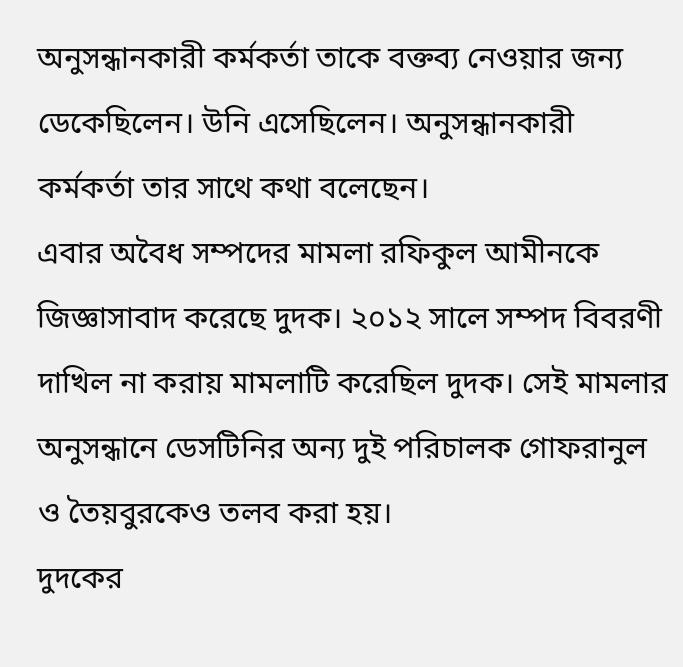অনুসন্ধানকারী কর্মকর্তা তাকে বক্তব্য নেওয়ার জন্য ডেকেছিলেন। উনি এসেছিলেন। অনুসন্ধানকারী কর্মকর্তা তার সাথে কথা বলেছেন।
এবার অবৈধ সম্পদের মামলা রফিকুল আমীনকে জিজ্ঞাসাবাদ করেছে দুদক। ২০১২ সালে সম্পদ বিবরণী দাখিল না করায় মামলাটি করেছিল দুদক। সেই মামলার অনুসন্ধানে ডেসটিনির অন্য দুই পরিচালক গোফরানুল ও তৈয়বুরকেও তলব করা হয়।
দুদকের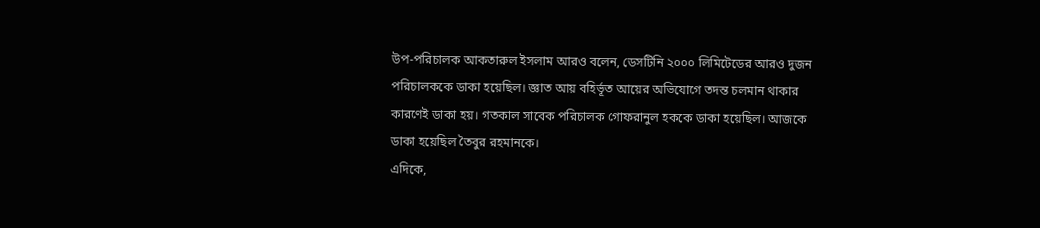উপ-পরিচালক আকতারুল ইসলাম আরও বলেন, ডেসটিনি ২০০০ লিমিটেডের আরও দুজন পরিচালককে ডাকা হয়েছিল। জ্ঞাত আয় বহির্ভূত আয়ের অভিযোগে তদন্ত চলমান থাকার কারণেই ডাকা হয়। গতকাল সাবেক পরিচালক গোফরানুল হককে ডাকা হয়েছিল। আজকে ডাকা হয়েছিল তৈবুর রহমানকে।
এদিকে,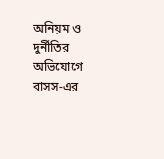অনিয়ম ও দুর্নীতির অভিযোগে বাসস-এর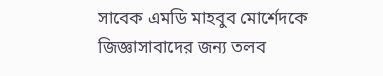সাবেক এমডি মাহবুব মোর্শেদকে জিজ্ঞাসাবাদের জন্য তলব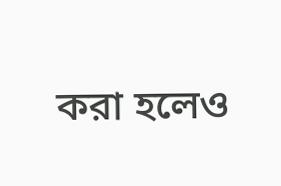করা হলেও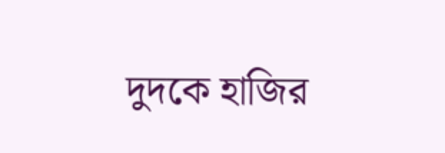দুদকে হাজির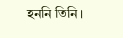হননি তিনি।